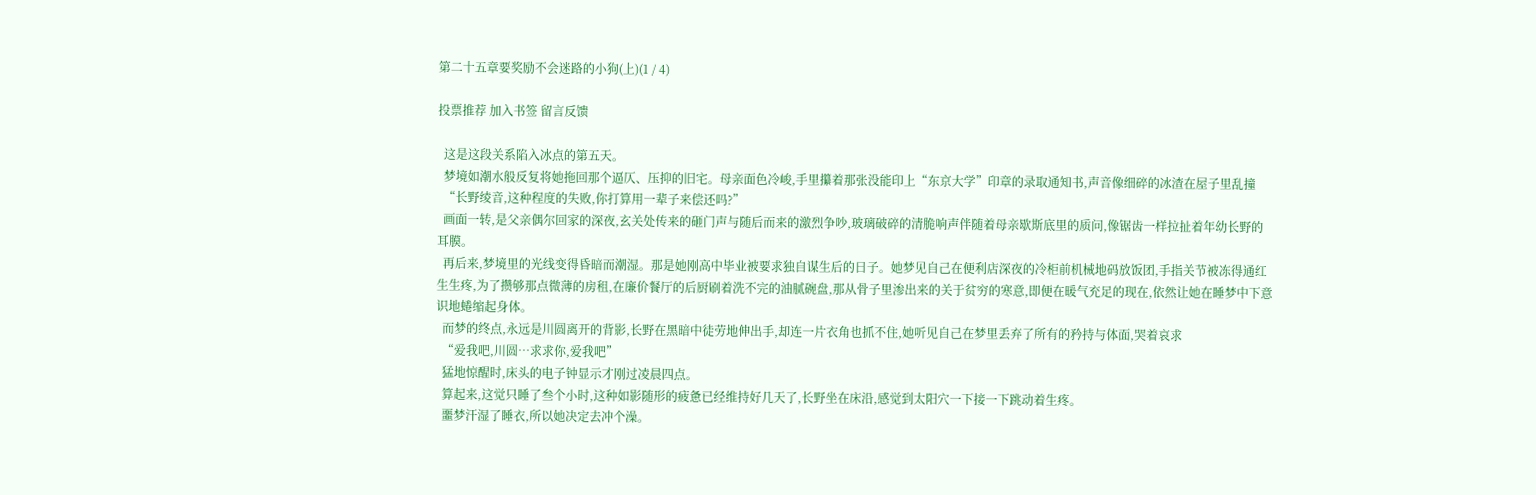第二十五章要奖励不会迷路的小狗(上)(1 / 4)

投票推荐 加入书签 留言反馈

  这是这段关系陷入冰点的第五天。
  梦境如潮水般反复将她拖回那个逼仄、压抑的旧宅。母亲面色冷峻,手里攥着那张没能印上“东京大学”印章的录取通知书,声音像细碎的冰渣在屋子里乱撞
  “长野绫音,这种程度的失败,你打算用一辈子来偿还吗?”
  画面一转,是父亲偶尔回家的深夜,玄关处传来的砸门声与随后而来的激烈争吵,玻璃破碎的清脆响声伴随着母亲歇斯底里的质问,像锯齿一样拉扯着年幼长野的耳膜。
  再后来,梦境里的光线变得昏暗而潮湿。那是她刚高中毕业被要求独自谋生后的日子。她梦见自己在便利店深夜的冷柜前机械地码放饭团,手指关节被冻得通红生生疼,为了攒够那点微薄的房租,在廉价餐厅的后厨刷着洗不完的油腻碗盘,那从骨子里渗出来的关于贫穷的寒意,即便在暖气充足的现在,依然让她在睡梦中下意识地蜷缩起身体。
  而梦的终点,永远是川圆离开的背影,长野在黑暗中徒劳地伸出手,却连一片衣角也抓不住,她听见自己在梦里丢弃了所有的矜持与体面,哭着哀求
  “爱我吧,川圆…求求你,爱我吧”
  猛地惊醒时,床头的电子钟显示才刚过凌晨四点。
  算起来,这觉只睡了叁个小时,这种如影随形的疲惫已经维持好几天了,长野坐在床沿,感觉到太阳穴一下接一下跳动着生疼。
  噩梦汗湿了睡衣,所以她决定去冲个澡。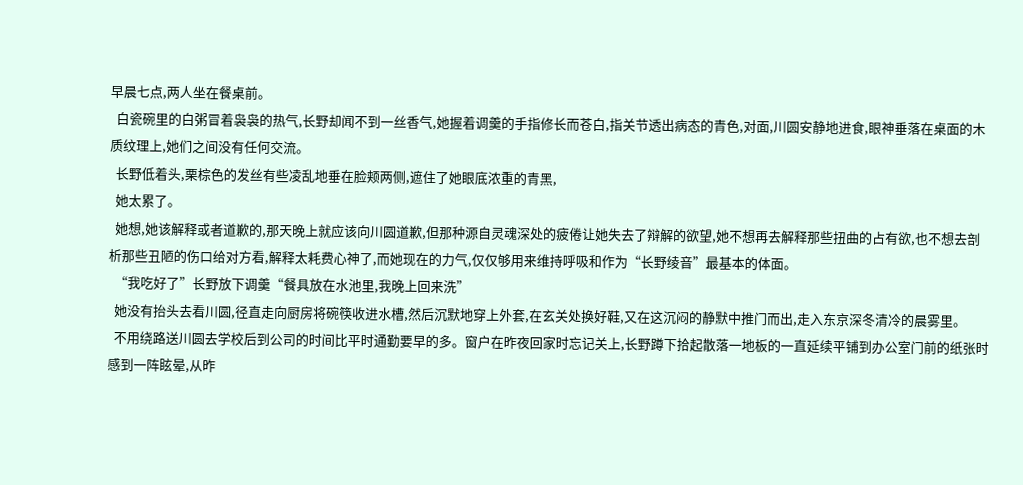早晨七点,两人坐在餐桌前。
  白瓷碗里的白粥冒着袅袅的热气,长野却闻不到一丝香气,她握着调羹的手指修长而苍白,指关节透出病态的青色,对面,川圆安静地进食,眼神垂落在桌面的木质纹理上,她们之间没有任何交流。
  长野低着头,栗棕色的发丝有些凌乱地垂在脸颊两侧,遮住了她眼底浓重的青黑,
  她太累了。
  她想,她该解释或者道歉的,那天晚上就应该向川圆道歉,但那种源自灵魂深处的疲倦让她失去了辩解的欲望,她不想再去解释那些扭曲的占有欲,也不想去剖析那些丑陋的伤口给对方看,解释太耗费心神了,而她现在的力气,仅仅够用来维持呼吸和作为“长野绫音”最基本的体面。
  “我吃好了”长野放下调羹“餐具放在水池里,我晚上回来洗”
  她没有抬头去看川圆,径直走向厨房将碗筷收进水槽,然后沉默地穿上外套,在玄关处换好鞋,又在这沉闷的静默中推门而出,走入东京深冬清冷的晨雾里。
  不用绕路送川圆去学校后到公司的时间比平时通勤要早的多。窗户在昨夜回家时忘记关上,长野蹲下拾起散落一地板的一直延续平铺到办公室门前的纸张时感到一阵眩晕,从昨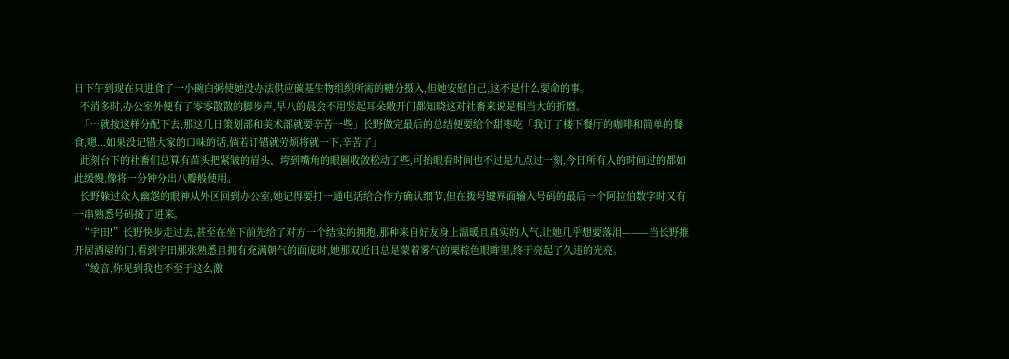日下午到现在只进食了一小碗白粥使她没办法供应碳基生物组织所需的糖分摄入,但她安慰自己,这不是什么要命的事。
  不消多时,办公室外便有了零零散散的脚步声,早八的晨会不用竖起耳朵敞开门都知晓这对社畜来说是相当大的折磨。
  「…就按这样分配下去,那这几日策划部和美术部就要辛苦一些」长野做完最后的总结便要给个甜枣吃「我订了楼下餐厅的咖啡和简单的餐食,嗯...如果没记错大家的口味的话,倘若订错就劳烦将就一下,辛苦了」
  此刻台下的社畜们总算有苗头把紧皱的眉头、垮到嘴角的眼圈收敛松动了些,可抬眼看时间也不过是九点过一刻,今日所有人的时间过的都如此缓慢,像将一分钟分出八瓣般使用。
  长野躲过众人幽怨的眼神从外区回到办公室,她记得要打一通电话给合作方确认细节,但在拨号键界面输入号码的最后一个阿拉伯数字时又有一串熟悉号码接了进来。
  “宇田!”长野快步走过去,甚至在坐下前先给了对方一个结实的拥抱,那种来自好友身上温暖且真实的人气,让她几乎想要落泪———当长野推开居酒屋的门,看到宇田那张熟悉且拥有充满朝气的面庞时,她那双近日总是蒙着雾气的栗棕色眼眸里,终于亮起了久违的光亮。
  “绫音,你见到我也不至于这么激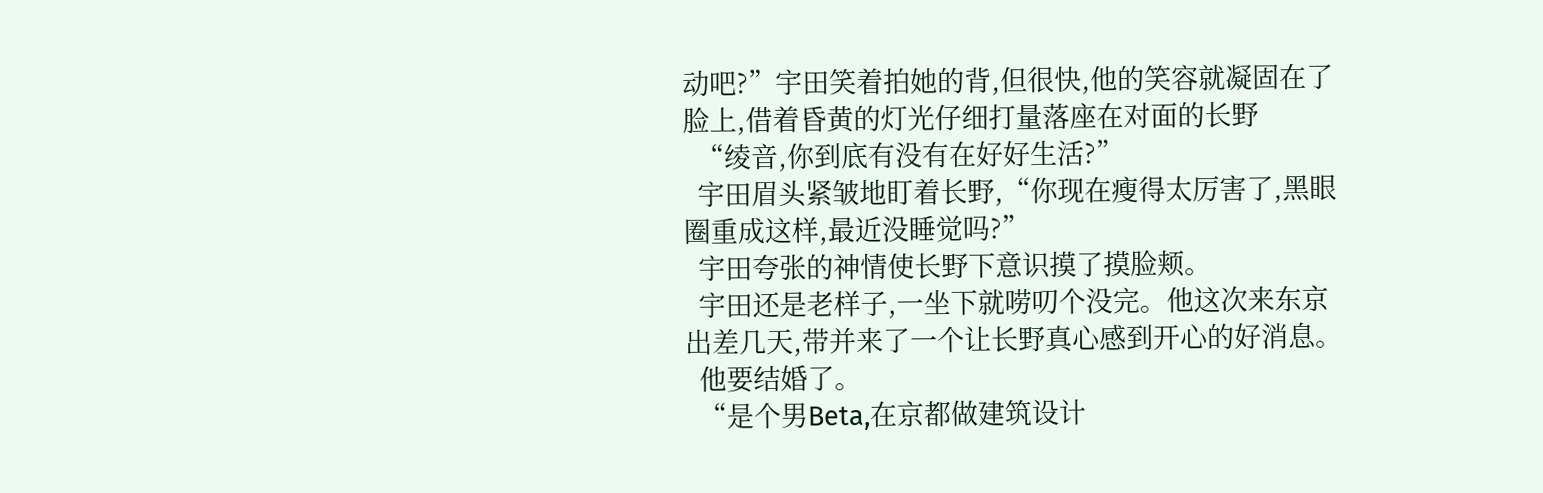动吧?”宇田笑着拍她的背,但很快,他的笑容就凝固在了脸上,借着昏黄的灯光仔细打量落座在对面的长野
  “绫音,你到底有没有在好好生活?”
  宇田眉头紧皱地盯着长野,“你现在瘦得太厉害了,黑眼圈重成这样,最近没睡觉吗?”
  宇田夸张的神情使长野下意识摸了摸脸颊。
  宇田还是老样子,一坐下就唠叨个没完。他这次来东京出差几天,带并来了一个让长野真心感到开心的好消息。
  他要结婚了。
  “是个男Beta,在京都做建筑设计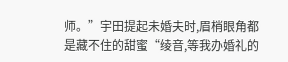师。”宇田提起未婚夫时,眉梢眼角都是藏不住的甜蜜“绫音,等我办婚礼的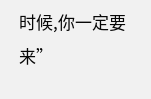时候,你一定要来”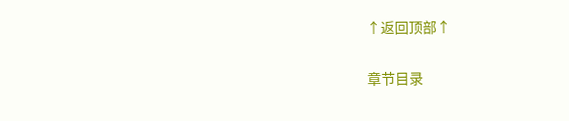↑返回顶部↑


章节目录